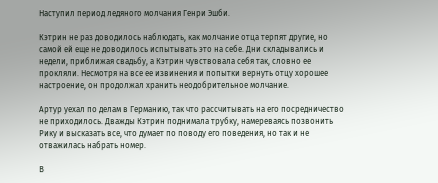Наступил период ледяного молчания Генри Эшби.

Кэтрин не раз доводилось наблюдать, как молчание отца терпят другие, но самой ей еще не доводилось испытывать это на себе. Дни складывались и недели, приближая свадьбу, а Кэтрин чувствовала себя так, словно ее прокляли. Несмотря на все ее извинения и попытки вернуть отцу хорошее настроение, он продолжал хранить неодобрительное молчание.

Артур уехал по делам в Германию, так что рассчитывать на его посредничество не приходилось. Дважды Кэтрин поднимала трубку, намереваясь позвонить Рику и высказать все, что думает по поводу его поведения, но так и не отважилась набрать номер.

В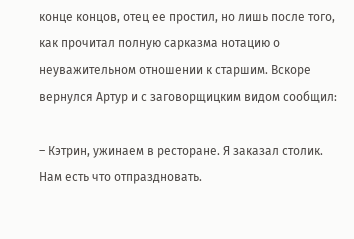конце концов, отец ее простил, но лишь после того, как прочитал полную сарказма нотацию о неуважительном отношении к старшим. Вскоре вернулся Артур и с заговорщицким видом сообщил:

– Кэтрин, ужинаем в ресторане. Я заказал столик. Нам есть что отпраздновать.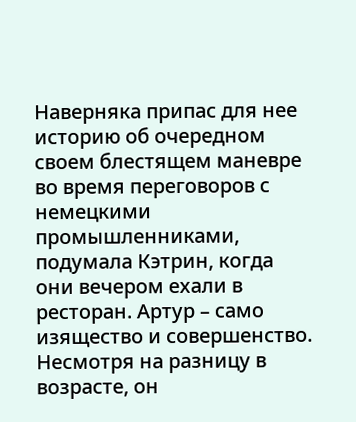Наверняка припас для нее историю об очередном своем блестящем маневре во время переговоров с немецкими промышленниками, подумала Кэтрин, когда они вечером ехали в ресторан. Артур – само изящество и совершенство. Несмотря на разницу в возрасте, он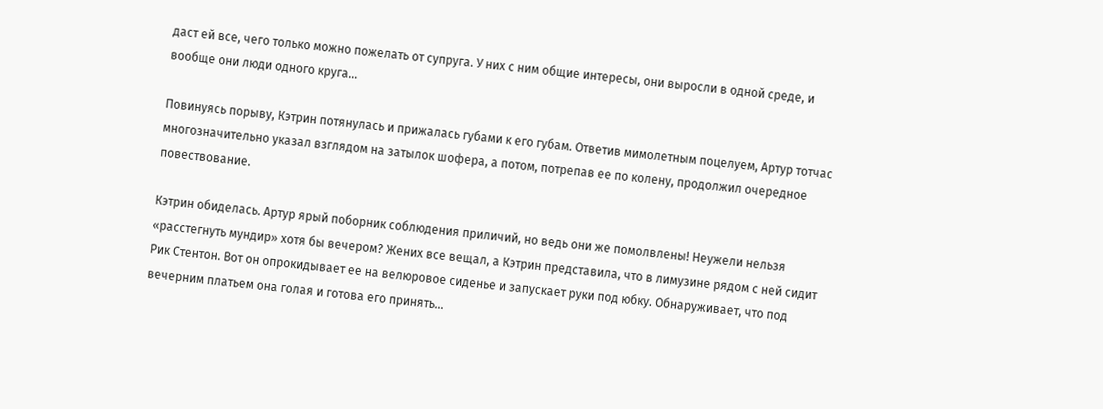даст ей все, чего только можно пожелать от супруга. У них с ним общие интересы, они выросли в одной среде, и вообще они люди одного круга…

Повинуясь порыву, Кэтрин потянулась и прижалась губами к его губам. Ответив мимолетным поцелуем, Артур тотчас многозначительно указал взглядом на затылок шофера, а потом, потрепав ее по колену, продолжил очередное повествование.

Кэтрин обиделась. Артур ярый поборник соблюдения приличий, но ведь они же помолвлены! Неужели нельзя «расстегнуть мундир» хотя бы вечером? Жених все вещал, а Кэтрин представила, что в лимузине рядом с ней сидит Рик Стентон. Вот он опрокидывает ее на велюровое сиденье и запускает руки под юбку. Обнаруживает, что под вечерним платьем она голая и готова его принять…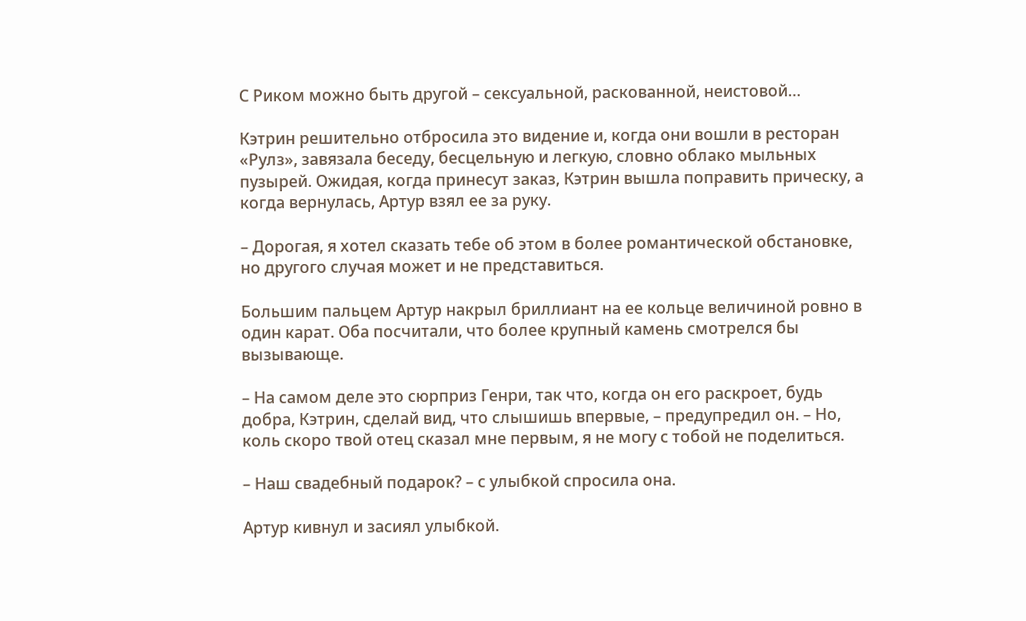С Риком можно быть другой – сексуальной, раскованной, неистовой…

Кэтрин решительно отбросила это видение и, когда они вошли в ресторан «Рулз», завязала беседу, бесцельную и легкую, словно облако мыльных пузырей. Ожидая, когда принесут заказ, Кэтрин вышла поправить прическу, а когда вернулась, Артур взял ее за руку.

– Дорогая, я хотел сказать тебе об этом в более романтической обстановке, но другого случая может и не представиться.

Большим пальцем Артур накрыл бриллиант на ее кольце величиной ровно в один карат. Оба посчитали, что более крупный камень смотрелся бы вызывающе.

– На самом деле это сюрприз Генри, так что, когда он его раскроет, будь добра, Кэтрин, сделай вид, что слышишь впервые, – предупредил он. – Но, коль скоро твой отец сказал мне первым, я не могу с тобой не поделиться.

– Наш свадебный подарок? – с улыбкой спросила она.

Артур кивнул и засиял улыбкой.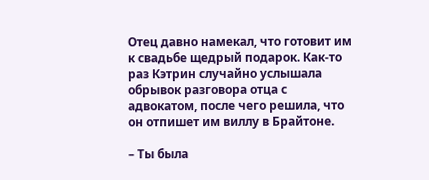Отец давно намекал, что готовит им к свадьбе щедрый подарок. Как-то раз Кэтрин случайно услышала обрывок разговора отца с адвокатом, после чего решила, что он отпишет им виллу в Брайтоне.

– Ты была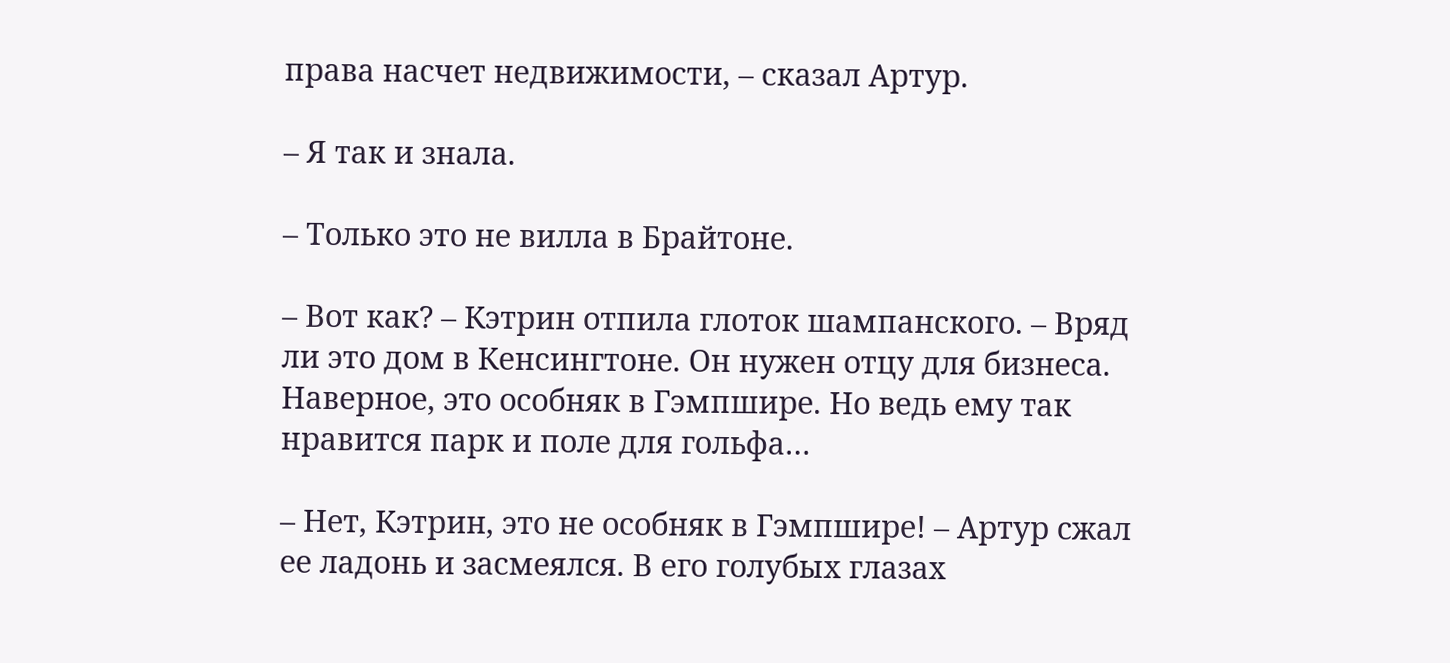права насчет недвижимости, – сказал Артур.

– Я так и знала.

– Только это не вилла в Брайтоне.

– Вот как? – Кэтрин отпила глоток шампанского. – Вряд ли это дом в Кенсингтоне. Он нужен отцу для бизнеса. Наверное, это особняк в Гэмпшире. Но ведь ему так нравится парк и поле для гольфа…

– Нет, Кэтрин, это не особняк в Гэмпшире! – Артур сжал ее ладонь и засмеялся. В его голубых глазах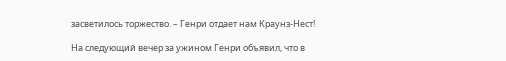засветилось торжество. – Генри отдает нам Краунз-Нест!

На следующий вечер за ужином Генри объявил, что в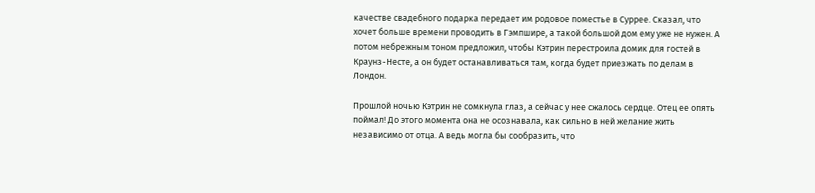качестве свадебного подарка передает им родовое поместье в Суррее. Сказал, что хочет больше времени проводить в Гэмпшире, а такой большой дом ему уже не нужен. А потом небрежным тоном предложил, чтобы Кэтрин перестроила домик для гостей в Краунз-Несте, а он будет останавливаться там, когда будет приезжать по делам в Лондон.

Прошлой ночью Кэтрин не сомкнула глаз, а сейчас у нее сжалось сердце. Отец ее опять поймал! До этого момента она не осознавала, как сильно в ней желание жить независимо от отца. А ведь могла бы сообразить, что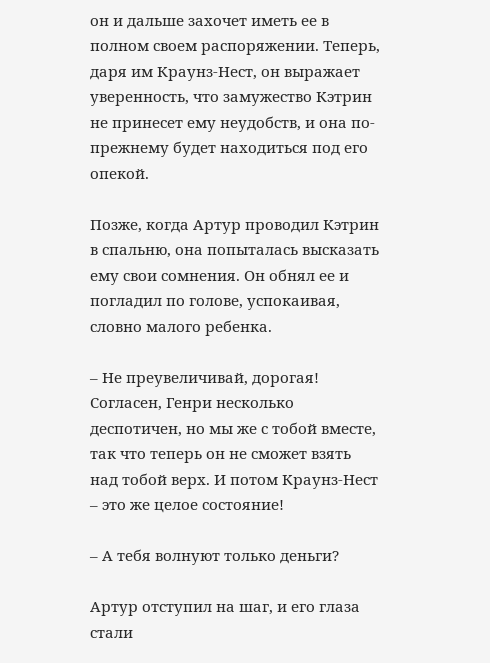он и дальше захочет иметь ее в полном своем распоряжении. Теперь, даря им Краунз-Нест, он выражает уверенность, что замужество Кэтрин не принесет ему неудобств, и она по-прежнему будет находиться под его опекой.

Позже, когда Артур проводил Кэтрин в спальню, она попыталась высказать ему свои сомнения. Он обнял ее и погладил по голове, успокаивая, словно малого ребенка.

– Не преувеличивай, дорогая! Согласен, Генри несколько деспотичен, но мы же с тобой вместе, так что теперь он не сможет взять над тобой верх. И потом Краунз-Нест – это же целое состояние!

– А тебя волнуют только деньги?

Артур отступил на шаг, и его глаза стали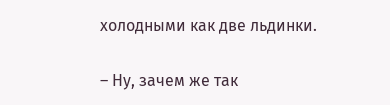холодными как две льдинки.

– Ну, зачем же так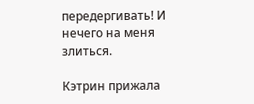передергивать! И нечего на меня злиться.

Кэтрин прижала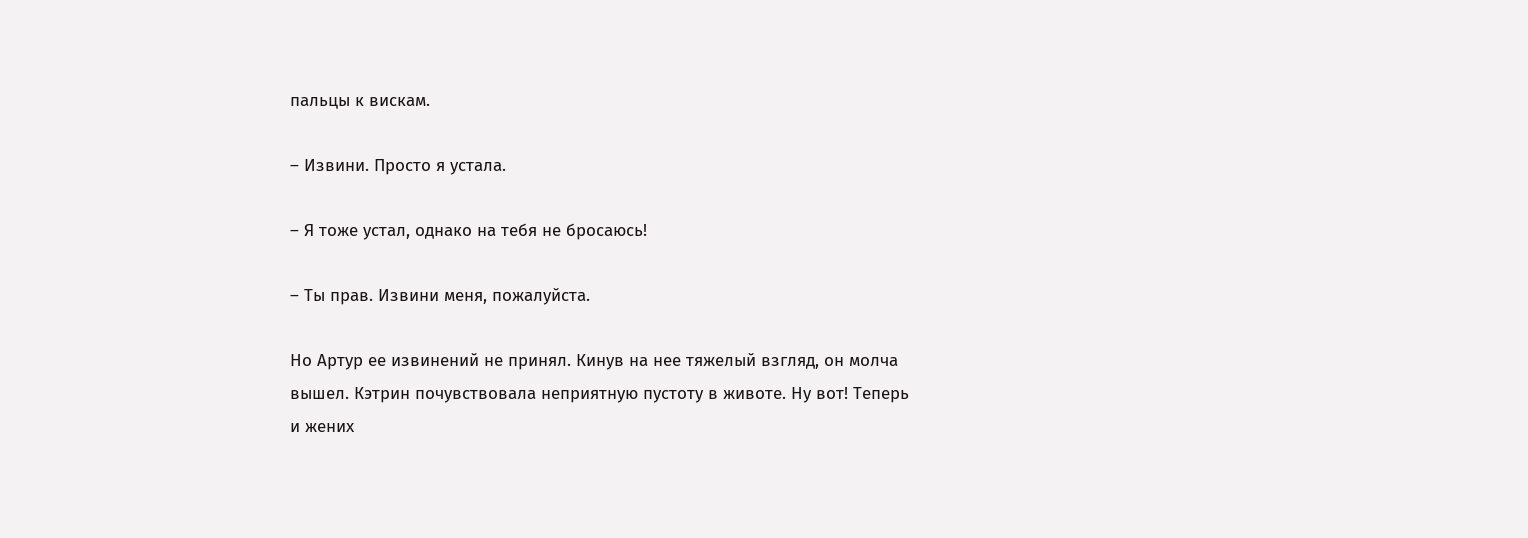пальцы к вискам.

– Извини. Просто я устала.

– Я тоже устал, однако на тебя не бросаюсь!

– Ты прав. Извини меня, пожалуйста.

Но Артур ее извинений не принял. Кинув на нее тяжелый взгляд, он молча вышел. Кэтрин почувствовала неприятную пустоту в животе. Ну вот! Теперь и жених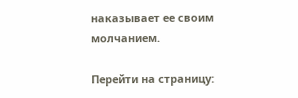наказывает ее своим молчанием.

Перейти на страницу: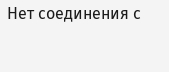Нет соединения с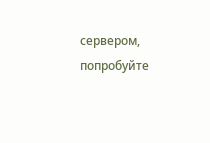сервером, попробуйте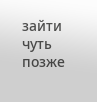зайти чуть позже